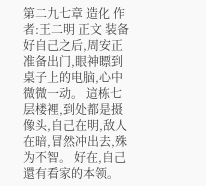第二九七章 造化 作者:王二明 正文 装备好自己之后,周安正准备出门,眼神瞟到桌子上的电脑,心中微微一动。 這栋七层楼裡,到处都是摄像头,自己在明,敌人在暗,冒然冲出去,殊为不智。 好在,自己還有看家的本领。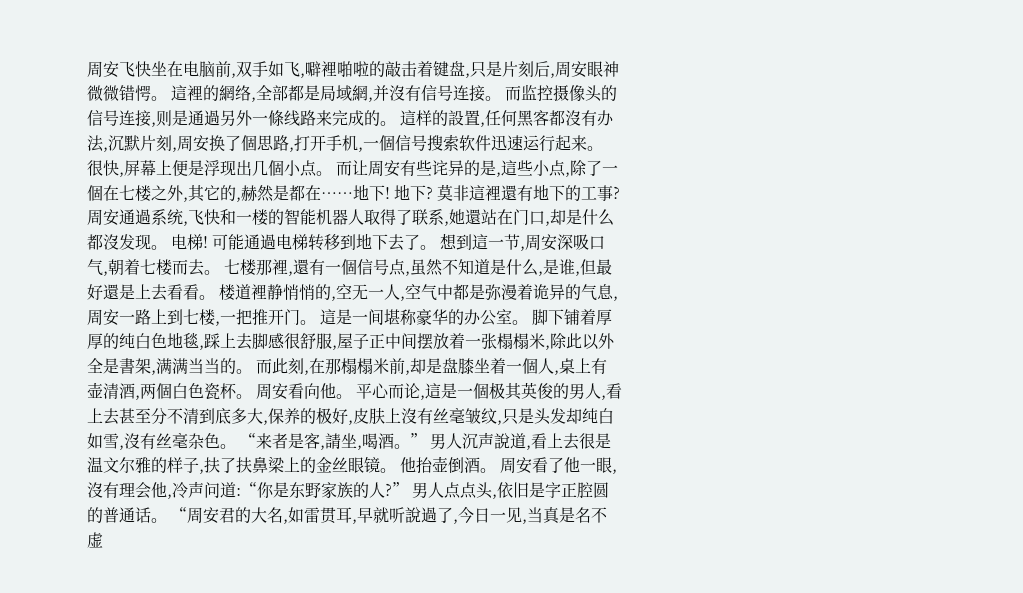周安飞快坐在电脑前,双手如飞,噼裡啪啦的敲击着键盘,只是片刻后,周安眼神微微错愕。 這裡的網络,全部都是局域網,并沒有信号连接。 而监控摄像头的信号连接,则是通過另外一條线路来完成的。 這样的設置,任何黑客都沒有办法,沉默片刻,周安换了個思路,打开手机,一個信号搜索软件迅速运行起来。 很快,屏幕上便是浮现出几個小点。 而让周安有些诧异的是,這些小点,除了一個在七楼之外,其它的,赫然是都在……地下! 地下? 莫非這裡還有地下的工事? 周安通過系统,飞快和一楼的智能机器人取得了联系,她還站在门口,却是什么都沒发现。 电梯! 可能通過电梯转移到地下去了。 想到這一节,周安深吸口气,朝着七楼而去。 七楼那裡,還有一個信号点,虽然不知道是什么,是谁,但最好還是上去看看。 楼道裡静悄悄的,空无一人,空气中都是弥漫着诡异的气息,周安一路上到七楼,一把推开门。 這是一间堪称豪华的办公室。 脚下铺着厚厚的纯白色地毯,踩上去脚感很舒服,屋子正中间摆放着一张榻榻米,除此以外全是書架,满满当当的。 而此刻,在那榻榻米前,却是盘膝坐着一個人,桌上有壶清酒,两個白色瓷杯。 周安看向他。 平心而论,這是一個极其英俊的男人,看上去甚至分不清到底多大,保养的极好,皮肤上沒有丝毫皱纹,只是头发却纯白如雪,沒有丝毫杂色。 “来者是客,請坐,喝酒。” 男人沉声說道,看上去很是温文尔雅的样子,扶了扶鼻梁上的金丝眼镜。 他抬壶倒酒。 周安看了他一眼,沒有理会他,冷声问道:“你是东野家族的人?” 男人点点头,依旧是字正腔圆的普通话。 “周安君的大名,如雷贯耳,早就听說過了,今日一见,当真是名不虚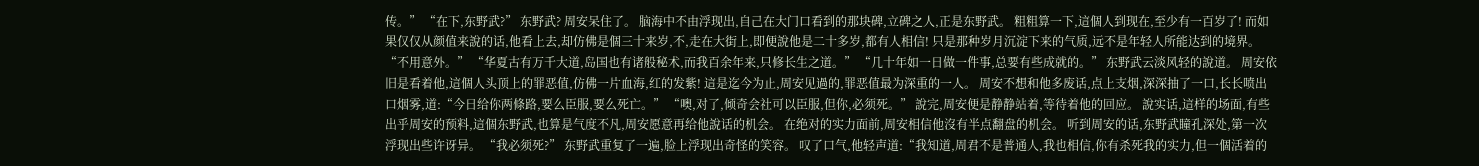传。” “在下,东野武?” 东野武? 周安呆住了。 脑海中不由浮现出,自己在大门口看到的那块碑,立碑之人,正是东野武。 粗粗算一下,這個人到现在,至少有一百岁了! 而如果仅仅从颜值来說的话,他看上去,却仿佛是個三十来岁,不,走在大街上,即便說他是二十多岁,都有人相信! 只是那种岁月沉淀下来的气质,远不是年轻人所能达到的境界。 “不用意外。” “华夏古有万千大道,岛国也有诸般秘术,而我百余年来,只修长生之道。” “几十年如一日做一件事,总要有些成就的。” 东野武云淡风轻的說道。 周安依旧是看着他,這個人头顶上的罪恶值,仿佛一片血海,红的发紫! 這是迄今为止,周安见過的,罪恶值最为深重的一人。 周安不想和他多废话,点上支烟,深深抽了一口,长长喷出口烟雾,道:“今日给你两條路,要么臣服,要么死亡。” “噢,对了,倾奇会社可以臣服,但你,必须死。” 說完,周安便是静静站着,等待着他的回应。 說实话,這样的场面,有些出乎周安的预料,這個东野武,也算是气度不凡,周安愿意再给他說话的机会。 在绝对的实力面前,周安相信他沒有半点翻盘的机会。 听到周安的话,东野武瞳孔深处,第一次浮现出些许讶异。 “我必须死?” 东野武重复了一遍,脸上浮现出奇怪的笑容。 叹了口气,他轻声道:“我知道,周君不是普通人,我也相信,你有杀死我的实力,但一個活着的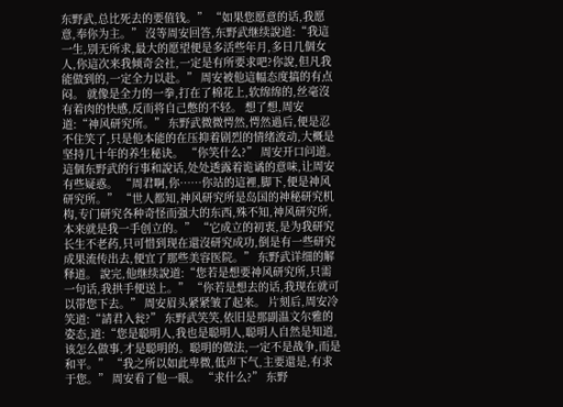东野武,总比死去的要值钱。” “如果您愿意的话,我愿意,奉你为主。” 沒等周安回答,东野武继续說道:“我這一生,别无所求,最大的愿望便是多活些年月,多日几個女人,你這次来我倾奇会社,一定是有所要求吧?你說,但凡我能做到的,一定全力以赴。” 周安被他這幅态度搞的有点闷。 就像是全力的一拳,打在了棉花上,软绵绵的,丝毫沒有着肉的快感,反而将自己憋的不轻。 想了想,周安道:“神风研究所。” 东野武微微愕然,愕然過后,便是忍不住笑了,只是他本能的在压抑着剧烈的情绪波动,大概是坚持几十年的养生秘诀。 “你笑什么?” 周安开口问道。 這個东野武的行事和說话,处处透露着诡谲的意味,让周安有些疑惑。 “周君啊,你……你站的這裡,脚下,便是神风研究所。” “世人都知,神风研究所是岛国的神秘研究机构,专门研究各种奇怪而强大的东西,殊不知,神风研究所,本来就是我一手创立的。” “它成立的初衷,是为我研究长生不老药,只可惜到现在還沒研究成功,倒是有一些研究成果流传出去,便宜了那些美容医院。” 东野武详细的解释道。 說完,他继续說道:“您若是想要神风研究所,只需一句话,我拱手便送上。” “你若是想去的话,我现在就可以带您下去。” 周安眉头紧紧皱了起来。 片刻后,周安冷笑道:“請君入瓮?” 东野武笑笑,依旧是那副温文尔雅的姿态,道:“您是聪明人,我也是聪明人,聪明人自然是知道,该怎么做事,才是聪明的。聪明的做法,一定不是战争,而是和平。” “我之所以如此卑微,低声下气,主要還是,有求于您。” 周安看了他一眼。 “求什么?” 东野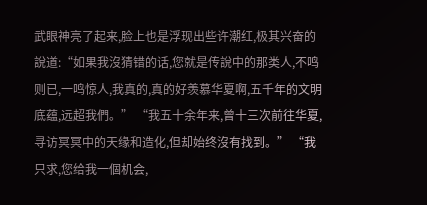武眼神亮了起来,脸上也是浮现出些许潮红,极其兴奋的說道:“如果我沒猜错的话,您就是传說中的那类人,不鸣则已,一鸣惊人,我真的,真的好羡慕华夏啊,五千年的文明底蕴,远超我們。” “我五十余年来,曾十三次前往华夏,寻访冥冥中的天缘和造化,但却始终沒有找到。” “我只求,您给我一個机会,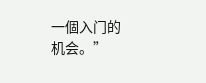一個入门的机会。”